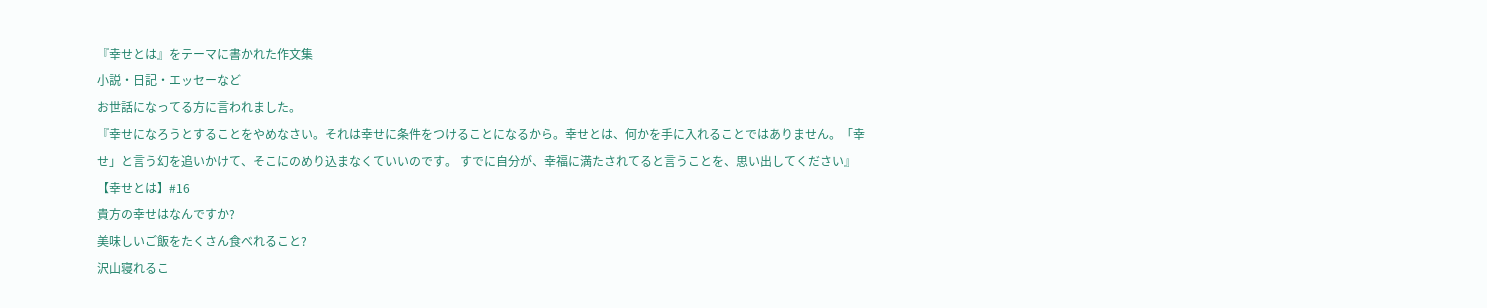『幸せとは』をテーマに書かれた作文集
小説・日記・エッセーなど
お世話になってる方に言われました。
『幸せになろうとすることをやめなさい。それは幸せに条件をつけることになるから。幸せとは、何かを手に入れることではありません。「幸せ」と言う幻を追いかけて、そこにのめり込まなくていいのです。 すでに自分が、幸福に満たされてると言うことを、思い出してください』
【幸せとは】#16
貴方の幸せはなんですか?
美味しいご飯をたくさん食べれること?
沢山寝れるこ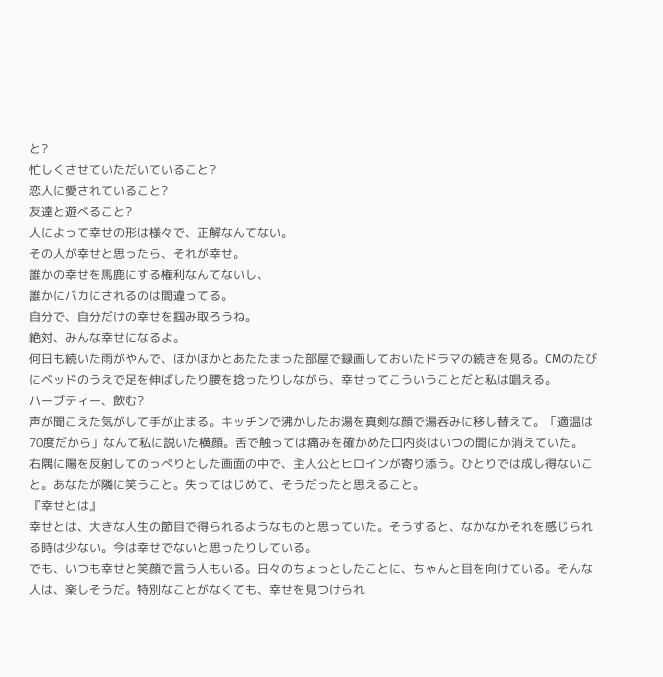と?
忙しくさせていただいていること?
恋人に愛されていること?
友達と遊べること?
人によって幸せの形は様々で、正解なんてない。
その人が幸せと思ったら、それが幸せ。
誰かの幸せを馬鹿にする権利なんてないし、
誰かにバカにされるのは間違ってる。
自分で、自分だけの幸せを掴み取ろうね。
絶対、みんな幸せになるよ。
何日も続いた雨がやんで、ほかほかとあたたまった部屋で録画しておいたドラマの続きを見る。CMのたびにベッドのうえで足を伸ばしたり腰を捻ったりしながら、幸せってこういうことだと私は唱える。
ハーブティー、飲む?
声が聞こえた気がして手が止まる。キッチンで沸かしたお湯を真剣な顔で湯呑みに移し替えて。「適温は70度だから」なんて私に説いた横顔。舌で触っては痛みを確かめた口内炎はいつの間にか消えていた。
右隅に陽を反射してのっぺりとした画面の中で、主人公とヒロインが寄り添う。ひとりでは成し得ないこと。あなたが隣に笑うこと。失ってはじめて、そうだったと思えること。
『幸せとは』
幸せとは、大きな人生の節目で得られるようなものと思っていた。そうすると、なかなかそれを感じられる時は少ない。今は幸せでないと思ったりしている。
でも、いつも幸せと笑顔で言う人もいる。日々のちょっとしたことに、ちゃんと目を向けている。そんな人は、楽しそうだ。特別なことがなくても、幸せを見つけられ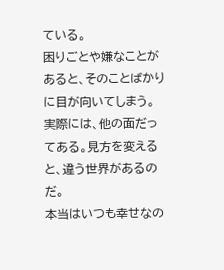ている。
困りごとや嫌なことがあると、そのことばかりに目が向いてしまう。実際には、他の面だってある。見方を変えると、違う世界があるのだ。
本当はいつも幸せなの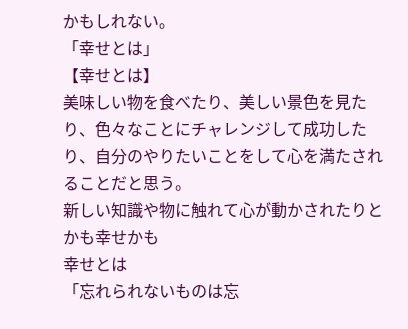かもしれない。
「幸せとは」
【幸せとは】
美味しい物を食べたり、美しい景色を見たり、色々なことにチャレンジして成功したり、自分のやりたいことをして心を満たされることだと思う。
新しい知識や物に触れて心が動かされたりとかも幸せかも
幸せとは
「忘れられないものは忘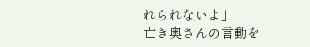れられないよ」
亡き奥さんの言動を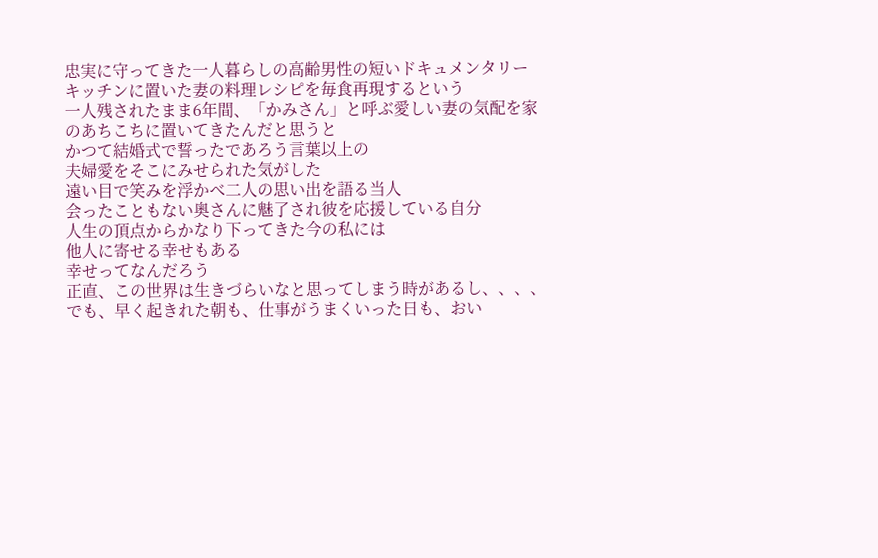忠実に守ってきた一人暮らしの高齢男性の短いドキュメンタリー
キッチンに置いた妻の料理レシピを毎食再現するという
一人残されたまま6年間、「かみさん」と呼ぶ愛しい妻の気配を家のあちこちに置いてきたんだと思うと
かつて結婚式で誓ったであろう言葉以上の
夫婦愛をそこにみせられた気がした
遠い目で笑みを浮かべ二人の思い出を語る当人
会ったこともない奥さんに魅了され彼を応援している自分
人生の頂点からかなり下ってきた今の私には
他人に寄せる幸せもある
幸せってなんだろう
正直、この世界は生きづらいなと思ってしまう時があるし、、、、
でも、早く起きれた朝も、仕事がうまくいった日も、おい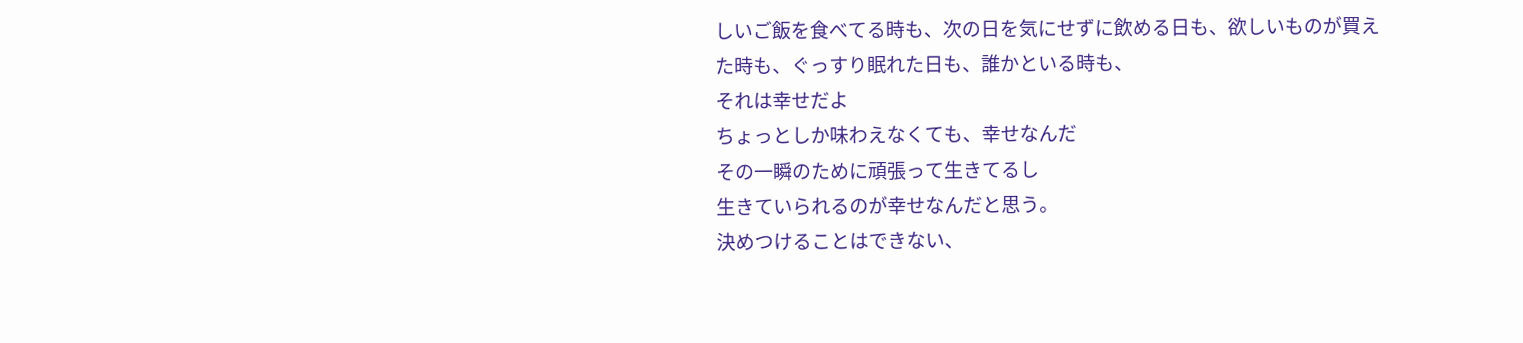しいご飯を食べてる時も、次の日を気にせずに飲める日も、欲しいものが買えた時も、ぐっすり眠れた日も、誰かといる時も、
それは幸せだよ
ちょっとしか味わえなくても、幸せなんだ
その一瞬のために頑張って生きてるし
生きていられるのが幸せなんだと思う。
決めつけることはできない、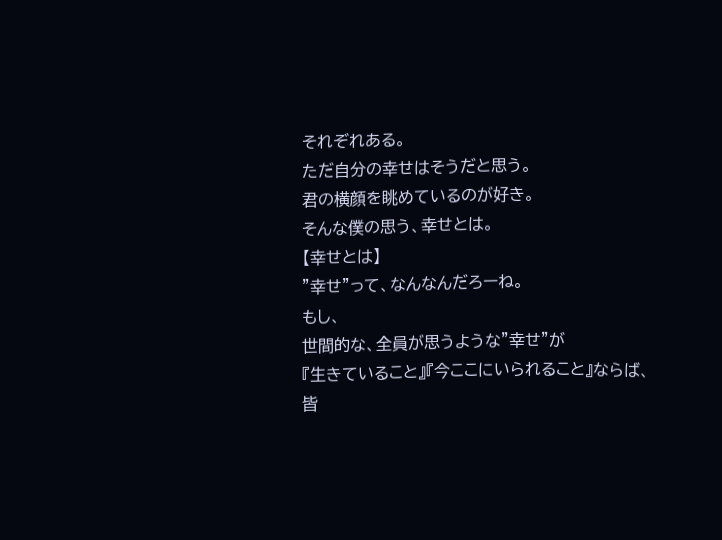それぞれある。
ただ自分の幸せはそうだと思う。
君の横顔を眺めているのが好き。
そんな僕の思う、幸せとは。
【幸せとは】
"幸せ"って、なんなんだろーね。
もし、
世間的な、全員が思うような"幸せ"が
『生きていること』『今ここにいられること』ならば、
皆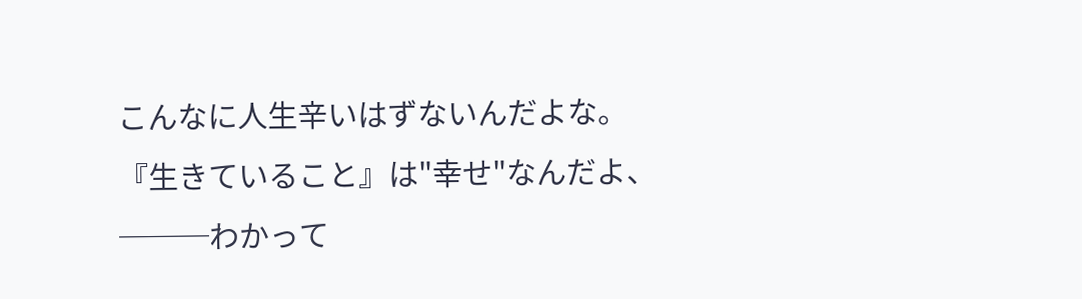こんなに人生辛いはずないんだよな。
『生きていること』は"幸せ"なんだよ、
───わかって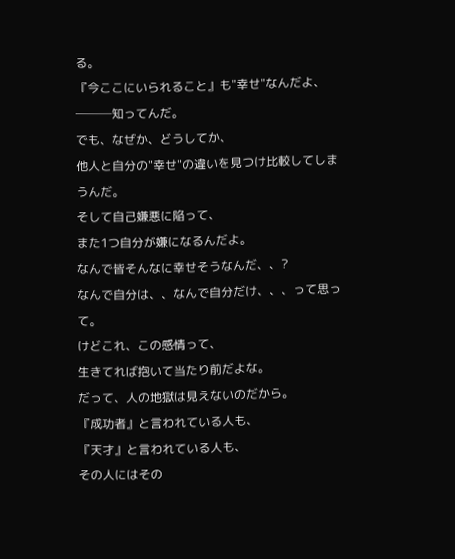る。
『今ここにいられること』も"幸せ"なんだよ、
───知ってんだ。
でも、なぜか、どうしてか、
他人と自分の"幸せ"の違いを見つけ比較してしまうんだ。
そして自己嫌悪に陥って、
また1つ自分が嫌になるんだよ。
なんで皆そんなに幸せそうなんだ、、?
なんで自分は、、なんで自分だけ、、、って思って。
けどこれ、この感情って、
生きてれば抱いて当たり前だよな。
だって、人の地獄は見えないのだから。
『成功者』と言われている人も、
『天才』と言われている人も、
その人にはその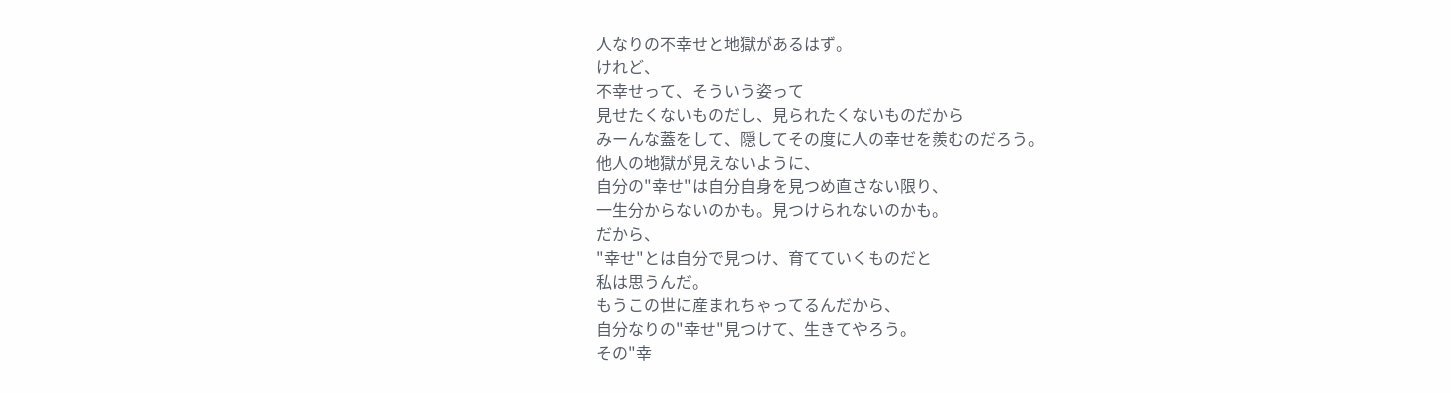人なりの不幸せと地獄があるはず。
けれど、
不幸せって、そういう姿って
見せたくないものだし、見られたくないものだから
みーんな蓋をして、隠してその度に人の幸せを羨むのだろう。
他人の地獄が見えないように、
自分の"幸せ"は自分自身を見つめ直さない限り、
一生分からないのかも。見つけられないのかも。
だから、
"幸せ"とは自分で見つけ、育てていくものだと
私は思うんだ。
もうこの世に産まれちゃってるんだから、
自分なりの"幸せ"見つけて、生きてやろう。
その"幸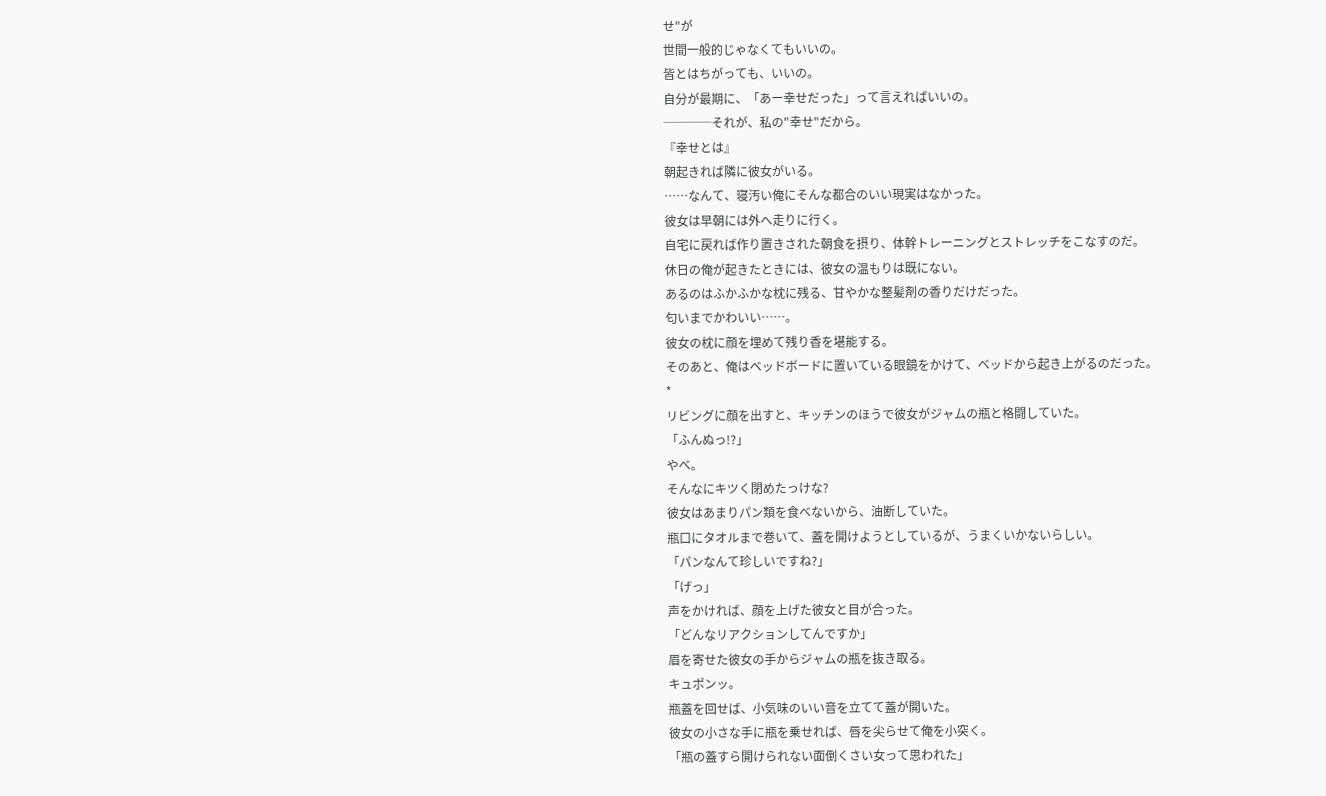せ"が
世間一般的じゃなくてもいいの。
皆とはちがっても、いいの。
自分が最期に、「あー幸せだった」って言えればいいの。
────それが、私の"幸せ"だから。
『幸せとは』
朝起きれば隣に彼女がいる。
……なんて、寝汚い俺にそんな都合のいい現実はなかった。
彼女は早朝には外へ走りに行く。
自宅に戻れば作り置きされた朝食を摂り、体幹トレーニングとストレッチをこなすのだ。
休日の俺が起きたときには、彼女の温もりは既にない。
あるのはふかふかな枕に残る、甘やかな整髪剤の香りだけだった。
匂いまでかわいい……。
彼女の枕に顔を埋めて残り香を堪能する。
そのあと、俺はベッドボードに置いている眼鏡をかけて、ベッドから起き上がるのだった。
*
リビングに顔を出すと、キッチンのほうで彼女がジャムの瓶と格闘していた。
「ふんぬっ!?」
やべ。
そんなにキツく閉めたっけな?
彼女はあまりパン類を食べないから、油断していた。
瓶口にタオルまで巻いて、蓋を開けようとしているが、うまくいかないらしい。
「パンなんて珍しいですね?」
「げっ」
声をかければ、顔を上げた彼女と目が合った。
「どんなリアクションしてんですか」
眉を寄せた彼女の手からジャムの瓶を抜き取る。
キュポンッ。
瓶蓋を回せば、小気味のいい音を立てて蓋が開いた。
彼女の小さな手に瓶を乗せれば、唇を尖らせて俺を小突く。
「瓶の蓋すら開けられない面倒くさい女って思われた」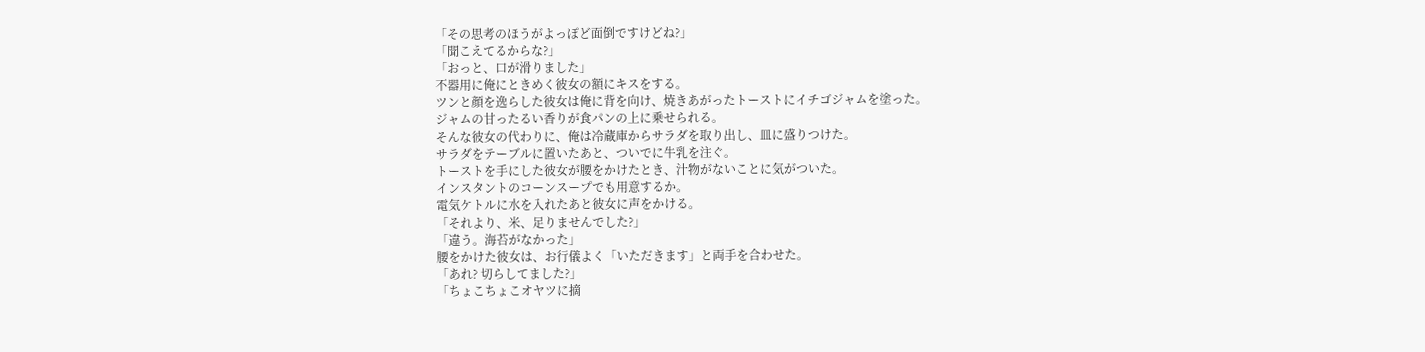「その思考のほうがよっぽど面倒ですけどね?」
「聞こえてるからな?」
「おっと、口が滑りました」
不器用に俺にときめく彼女の額にキスをする。
ツンと顔を逸らした彼女は俺に背を向け、焼きあがったトーストにイチゴジャムを塗った。
ジャムの甘ったるい香りが食パンの上に乗せられる。
そんな彼女の代わりに、俺は冷蔵庫からサラダを取り出し、皿に盛りつけた。
サラダをテーブルに置いたあと、ついでに牛乳を注ぐ。
トーストを手にした彼女が腰をかけたとき、汁物がないことに気がついた。
インスタントのコーンスープでも用意するか。
電気ケトルに水を入れたあと彼女に声をかける。
「それより、米、足りませんでした?」
「違う。海苔がなかった」
腰をかけた彼女は、お行儀よく「いただきます」と両手を合わせた。
「あれ? 切らしてました?」
「ちょこちょこオヤツに摘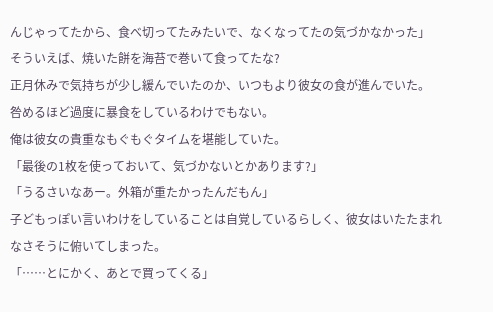んじゃってたから、食べ切ってたみたいで、なくなってたの気づかなかった」
そういえば、焼いた餅を海苔で巻いて食ってたな?
正月休みで気持ちが少し緩んでいたのか、いつもより彼女の食が進んでいた。
咎めるほど過度に暴食をしているわけでもない。
俺は彼女の貴重なもぐもぐタイムを堪能していた。
「最後の1枚を使っておいて、気づかないとかあります?」
「うるさいなあー。外箱が重たかったんだもん」
子どもっぽい言いわけをしていることは自覚しているらしく、彼女はいたたまれなさそうに俯いてしまった。
「……とにかく、あとで買ってくる」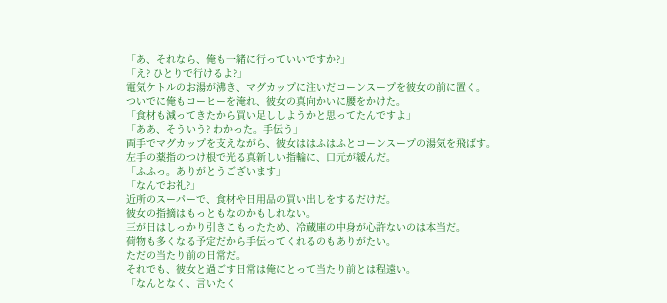「あ、それなら、俺も一緒に行っていいですか?」
「え? ひとりで行けるよ?」
電気ケトルのお湯が沸き、マグカップに注いだコーンスープを彼女の前に置く。
ついでに俺もコーヒーを淹れ、彼女の真向かいに腰をかけた。
「食材も減ってきたから買い足ししようかと思ってたんですよ」
「ああ、そういう? わかった。手伝う」
両手でマグカップを支えながら、彼女ははふはふとコーンスープの湯気を飛ばす。
左手の薬指のつけ根で光る真新しい指輪に、口元が緩んだ。
「ふふっ。ありがとうございます」
「なんでお礼?」
近所のスーパーで、食材や日用品の買い出しをするだけだ。
彼女の指摘はもっともなのかもしれない。
三が日はしっかり引きこもったため、冷蔵庫の中身が心許ないのは本当だ。
荷物も多くなる予定だから手伝ってくれるのもありがたい。
ただの当たり前の日常だ。
それでも、彼女と過ごす日常は俺にとって当たり前とは程遠い。
「なんとなく、言いたく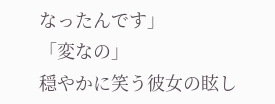なったんです」
「変なの」
穏やかに笑う彼女の眩し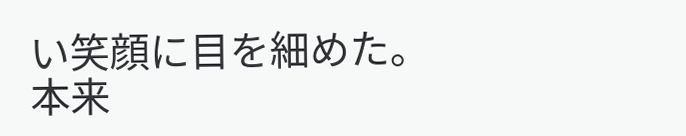い笑顔に目を細めた。
本来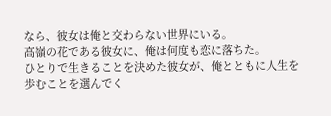なら、彼女は俺と交わらない世界にいる。
高嶺の花である彼女に、俺は何度も恋に落ちた。
ひとりで生きることを決めた彼女が、俺とともに人生を歩むことを選んでく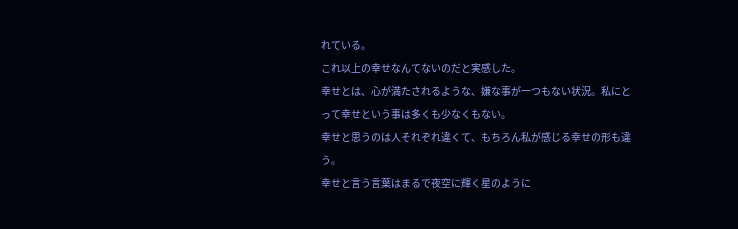れている。
これ以上の幸せなんてないのだと実感した。
幸せとは、心が満たされるような、嫌な事が一つもない状況。私にとって幸せという事は多くも少なくもない。
幸せと思うのは人それぞれ違くて、もちろん私が感じる幸せの形も違う。
幸せと言う言葉はまるで夜空に輝く星のように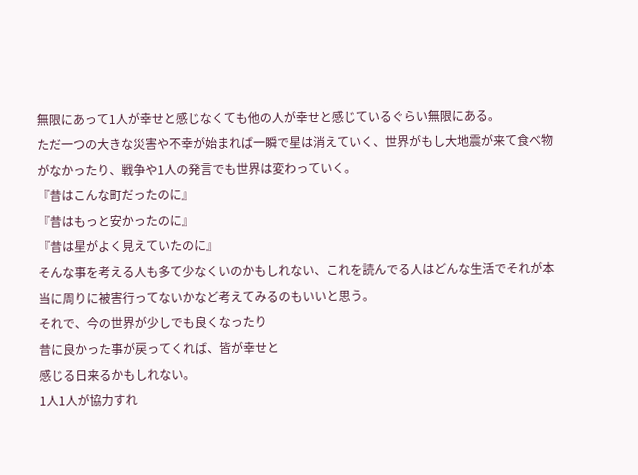無限にあって1人が幸せと感じなくても他の人が幸せと感じているぐらい無限にある。
ただ一つの大きな災害や不幸が始まれば一瞬で星は消えていく、世界がもし大地震が来て食べ物がなかったり、戦争や1人の発言でも世界は変わっていく。
『昔はこんな町だったのに』
『昔はもっと安かったのに』
『昔は星がよく見えていたのに』
そんな事を考える人も多て少なくいのかもしれない、これを読んでる人はどんな生活でそれが本当に周りに被害行ってないかなど考えてみるのもいいと思う。
それで、今の世界が少しでも良くなったり
昔に良かった事が戻ってくれば、皆が幸せと
感じる日来るかもしれない。
1人1人が協力すれ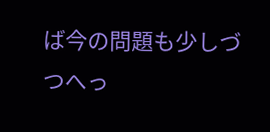ば今の問題も少しづつへっ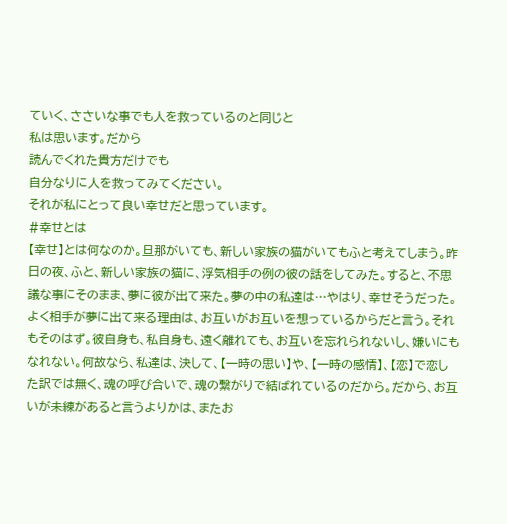ていく、ささいな事でも人を救っているのと同じと
私は思います。だから
読んでくれた貴方だけでも
自分なりに人を救ってみてください。
それが私にとって良い幸せだと思っています。
#幸せとは
【幸せ】とは何なのか。旦那がいても、新しい家族の猫がいてもふと考えてしまう。昨日の夜、ふと、新しい家族の猫に、浮気相手の例の彼の話をしてみた。すると、不思議な事にそのまま、夢に彼が出て来た。夢の中の私達は…やはり、幸せそうだった。よく相手が夢に出て来る理由は、お互いがお互いを想っているからだと言う。それもそのはず。彼自身も、私自身も、遠く離れても、お互いを忘れられないし、嫌いにもなれない。何故なら、私達は、決して、【一時の思い】や、【一時の感情】、【恋】で恋した訳では無く、魂の呼び合いで、魂の繋がりで結ばれているのだから。だから、お互いが未練があると言うよりかは、またお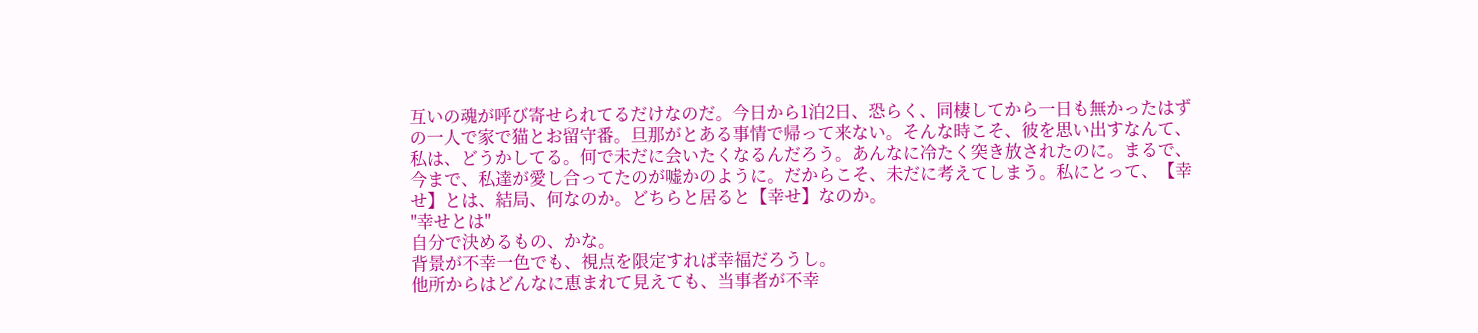互いの魂が呼び寄せられてるだけなのだ。今日から1泊2日、恐らく、同棲してから一日も無かったはずの一人で家で猫とお留守番。旦那がとある事情で帰って来ない。そんな時こそ、彼を思い出すなんて、私は、どうかしてる。何で未だに会いたくなるんだろう。あんなに冷たく突き放されたのに。まるで、今まで、私達が愛し合ってたのが嘘かのように。だからこそ、未だに考えてしまう。私にとって、【幸せ】とは、結局、何なのか。どちらと居ると【幸せ】なのか。
"幸せとは"
自分で決めるもの、かな。
背景が不幸一色でも、視点を限定すれば幸福だろうし。
他所からはどんなに恵まれて見えても、当事者が不幸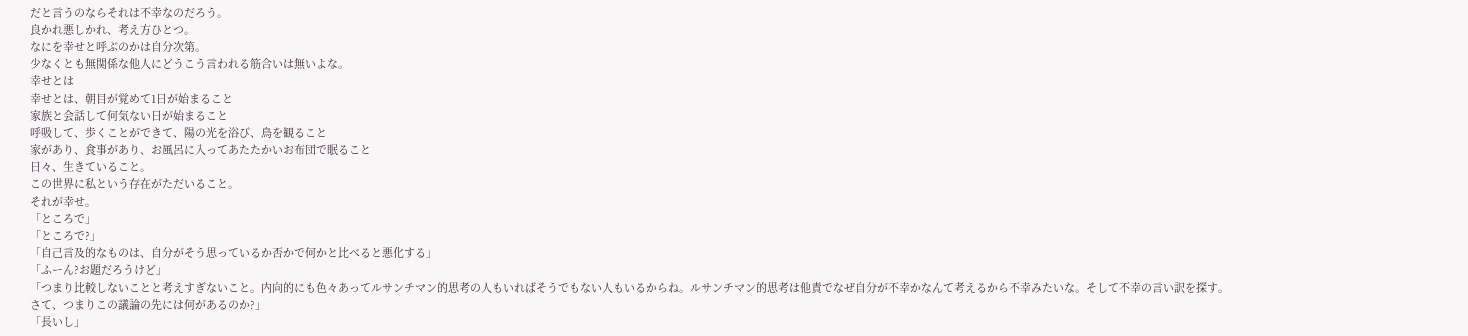だと言うのならそれは不幸なのだろう。
良かれ悪しかれ、考え方ひとつ。
なにを幸せと呼ぶのかは自分次第。
少なくとも無関係な他人にどうこう言われる筋合いは無いよな。
幸せとは
幸せとは、朝目が覚めて1日が始まること
家族と会話して何気ない日が始まること
呼吸して、歩くことができて、陽の光を浴び、鳥を観ること
家があり、食事があり、お風呂に入ってあたたかいお布団で眠ること
日々、生きていること。
この世界に私という存在がただいること。
それが幸せ。
「ところで」
「ところで?」
「自己言及的なものは、自分がそう思っているか否かで何かと比べると悪化する」
「ふーん?お題だろうけど」
「つまり比較しないことと考えすぎないこと。内向的にも色々あってルサンチマン的思考の人もいればそうでもない人もいるからね。ルサンチマン的思考は他責でなぜ自分が不幸かなんて考えるから不幸みたいな。そして不幸の言い訳を探す。
さて、つまりこの議論の先には何があるのか?」
「長いし」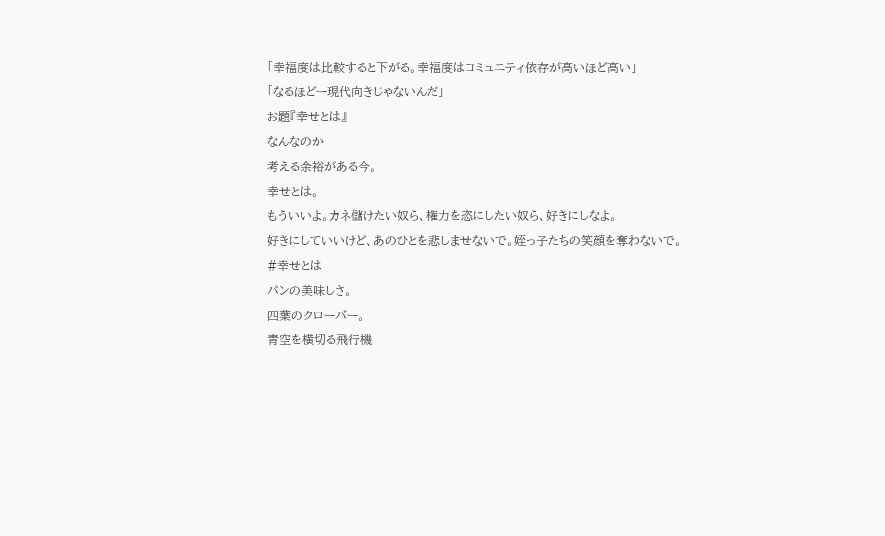「幸福度は比較すると下がる。幸福度はコミュニティ依存が高いほど高い」
「なるほどー現代向きじゃないんだ」
お題『幸せとは』
なんなのか
考える余裕がある今。
幸せとは。
もういいよ。カネ儲けたい奴ら、権力を恣にしたい奴ら、好きにしなよ。
好きにしていいけど、あのひとを悲しませないで。姪っ子たちの笑顔を奪わないで。
#幸せとは
パンの美味しさ。
四葉のクローバー。
青空を横切る飛行機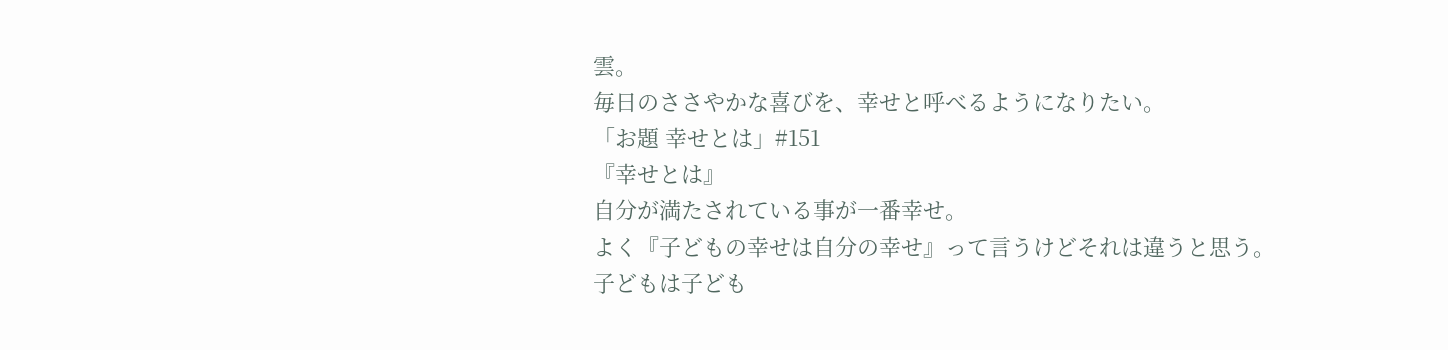雲。
毎日のささやかな喜びを、幸せと呼べるようになりたい。
「お題 幸せとは」#151
『幸せとは』
自分が満たされている事が一番幸せ。
よく『子どもの幸せは自分の幸せ』って言うけどそれは違うと思う。
子どもは子ども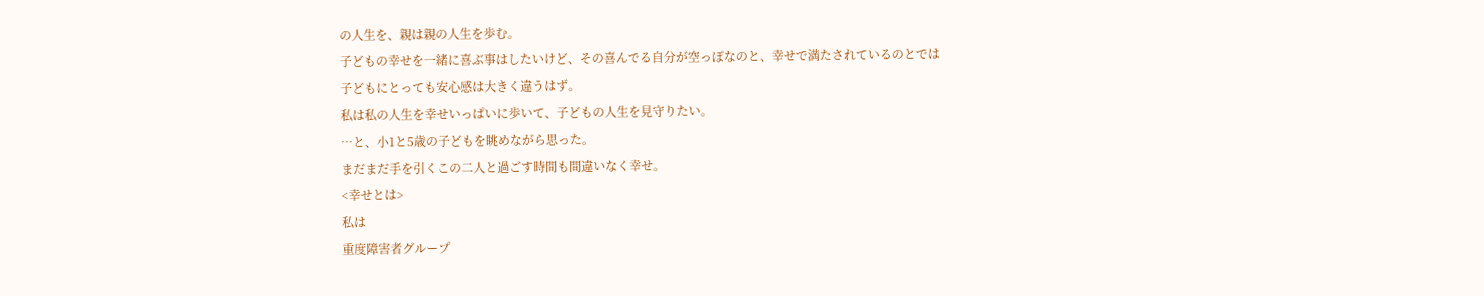の人生を、親は親の人生を歩む。
子どもの幸せを一緒に喜ぶ事はしたいけど、その喜んでる自分が空っぽなのと、幸せで満たされているのとでは子どもにとっても安心感は大きく違うはず。
私は私の人生を幸せいっぱいに歩いて、子どもの人生を見守りたい。
…と、小1と5歳の子どもを眺めながら思った。
まだまだ手を引くこの二人と過ごす時間も間違いなく幸せ。
<幸せとは>
私は
重度障害者グループ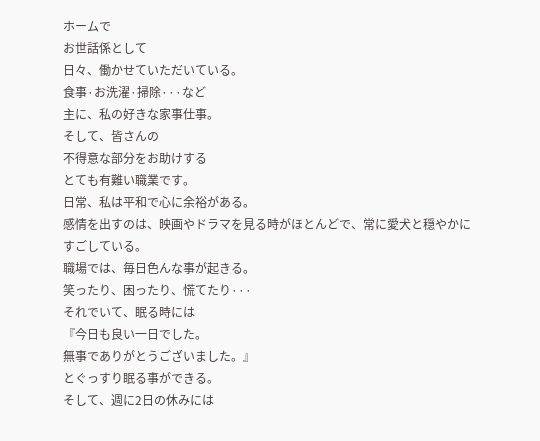ホームで
お世話係として
日々、働かせていただいている。
食事·お洗濯·掃除···など
主に、私の好きな家事仕事。
そして、皆さんの
不得意な部分をお助けする
とても有難い職業です。
日常、私は平和で心に余裕がある。
感情を出すのは、映画やドラマを見る時がほとんどで、常に愛犬と穏やかにすごしている。
職場では、毎日色んな事が起きる。
笑ったり、困ったり、慌てたり···
それでいて、眠る時には
『今日も良い一日でした。
無事でありがとうございました。』
とぐっすり眠る事ができる。
そして、週に2日の休みには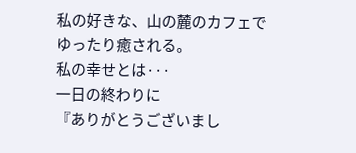私の好きな、山の麓のカフェで
ゆったり癒される。
私の幸せとは···
一日の終わりに
『ありがとうございまし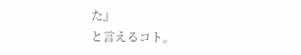た』
と言えるコト。